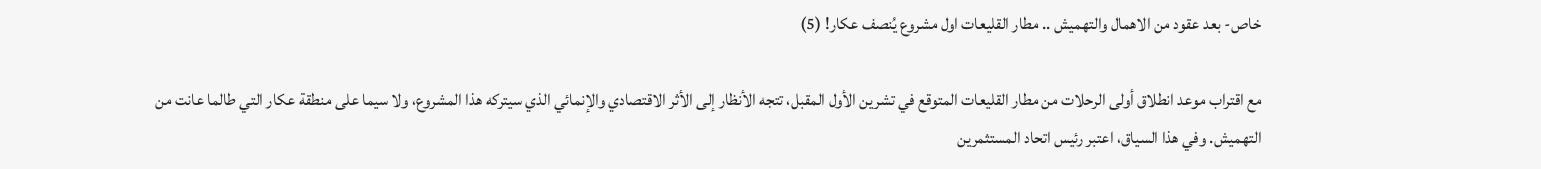خاص- بعد عقود من الاهمال والتهميش .. مطار القليعات اول مشروع يُنصف عكار! (5)

مع اقتراب موعد انطلاق أولى الرحلات من مطار القليعات المتوقع في تشرين الأول المقبل، تتجه الأنظار إلى الأثر الاقتصادي والإنمائي الذي سيتركه هذا المشروع، ولا سيما على منطقة عكار التي طالما عانت من التهميش. وفي هذا السياق، اعتبر رئيس اتحاد المستثمرين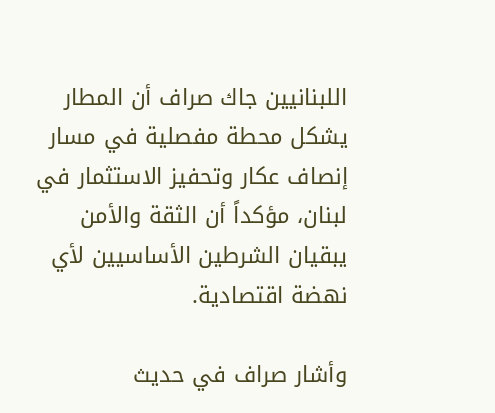اللبنانيين جاك صراف أن المطار يشكل محطة مفصلية في مسار إنصاف عكار وتحفيز الاستثمار في لبنان، مؤكداً أن الثقة والأمن يبقيان الشرطين الأساسيين لأي نهضة اقتصادية.

وأشار صراف في حديث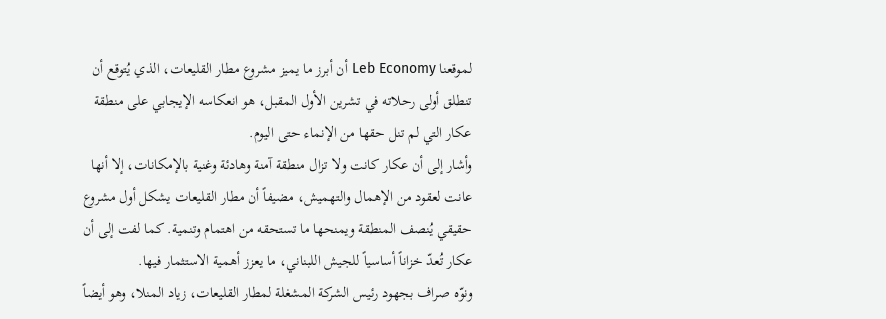لموقعنا Leb Economy أن أبرز ما يميز مشروع مطار القليعات، الذي يُتوقع أن تنطلق أولى رحلاته في تشرين الأول المقبل، هو انعكاسه الإيجابي على منطقة عكار التي لم تنل حقها من الإنماء حتى اليوم.
وأشار إلى أن عكار كانت ولا تزال منطقة آمنة وهادئة وغنية بالإمكانات، إلا أنها عانت لعقود من الإهمال والتهميش، مضيفاً أن مطار القليعات يشكل أول مشروع حقيقي يُنصف المنطقة ويمنحها ما تستحقه من اهتمام وتنمية. كما لفت إلى أن عكار تُعدّ خزاناً أساسياً للجيش اللبناني، ما يعزز أهمية الاستثمار فيها.
ونوّه صراف بجهود رئيس الشركة المشغلة لمطار القليعات، زياد المنلا، وهو أيضاً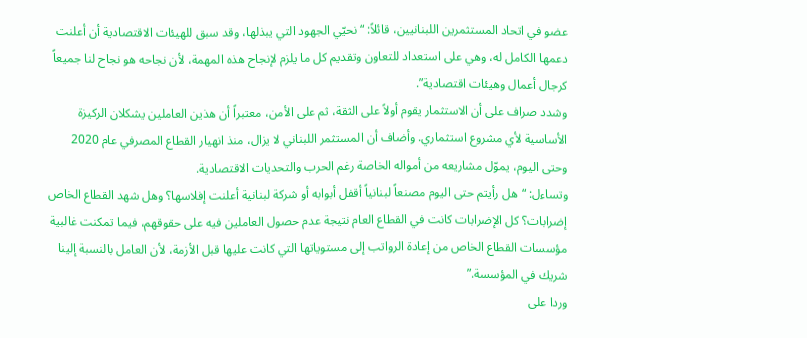عضو في اتحاد المستثمرين اللبنانيين، قائلاً: “نحيّي الجهود التي يبذلها، وقد سبق للهيئات الاقتصادية أن أعلنت دعمها الكامل له، وهي على استعداد للتعاون وتقديم كل ما يلزم لإنجاح هذه المهمة، لأن نجاحه هو نجاح لنا جميعاً كرجال أعمال وهيئات اقتصادية”.
وشدد صراف على أن الاستثمار يقوم أولاً على الثقة، ثم على الأمن، معتبراً أن هذين العاملين يشكلان الركيزة الأساسية لأي مشروع استثماري. وأضاف أن المستثمر اللبناني لا يزال، منذ انهيار القطاع المصرفي عام 2020 وحتى اليوم، يموّل مشاريعه من أمواله الخاصة رغم الحرب والتحديات الاقتصادية.
وتساءل: “هل رأيتم حتى اليوم مصنعاً لبنانياً أقفل أبوابه أو شركة لبنانية أعلنت إفلاسها؟ وهل شهد القطاع الخاص إضرابات؟ كل الإضرابات كانت في القطاع العام نتيجة عدم حصول العاملين فيه على حقوقهم، فيما تمكنت غالبية مؤسسات القطاع الخاص من إعادة الرواتب إلى مستوياتها التي كانت عليها قبل الأزمة، لأن العامل بالنسبة إلينا شريك في المؤسسة.”
وردا على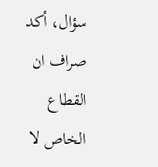سؤال، أكد صراف ان القطاع الخاص لا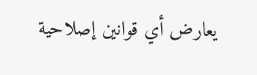يعارض أي قوانين إصلاحية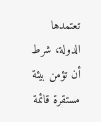تعتمدها الدولة، شرط أن تؤمن بيئة مستقرة قائمة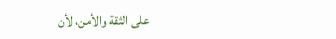على الثقة والأمن، لأن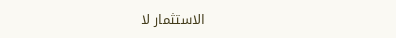الاستثمار لا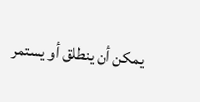يمكن أن ينطلق أو يستمر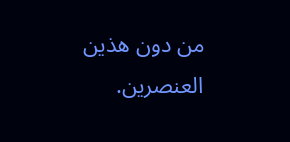من دون هذين العنصرين.